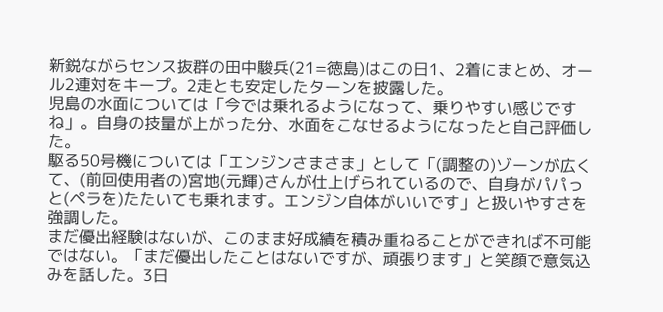新鋭ながらセンス抜群の田中駿兵(21=徳島)はこの日1、2着にまとめ、オール2連対をキープ。2走とも安定したターンを披露した。
児島の水面については「今では乗れるようになって、乗りやすい感じですね」。自身の技量が上がった分、水面をこなせるようになったと自己評価した。
駆る50号機については「エンジンさまさま」として「(調整の)ゾーンが広くて、(前回使用者の)宮地(元輝)さんが仕上げられているので、自身がパパっと(ペラを)たたいても乗れます。エンジン自体がいいです」と扱いやすさを強調した。
まだ優出経験はないが、このまま好成績を積み重ねることができれば不可能ではない。「まだ優出したことはないですが、頑張ります」と笑顔で意気込みを話した。3日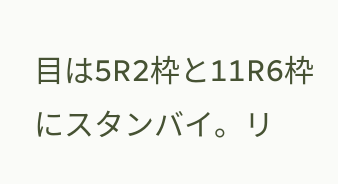目は5R2枠と11R6枠にスタンバイ。リ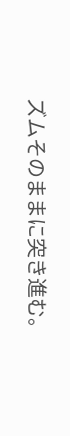ズムそのままに突き進む。